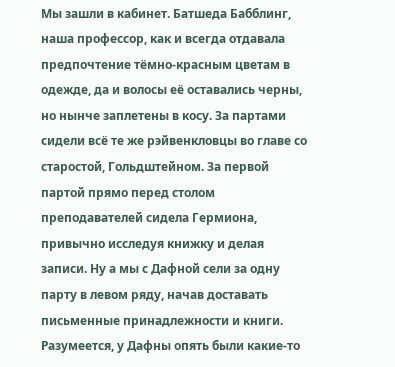Мы зашли в кабинет. Батшеда Бабблинг, наша профессор, как и всегда отдавала предпочтение тёмно-красным цветам в одежде, да и волосы её оставались черны, но нынче заплетены в косу. За партами сидели всё те же рэйвенкловцы во главе со старостой, Гольдштейном. За первой партой прямо перед столом преподавателей сидела Гермиона, привычно исследуя книжку и делая записи. Ну а мы с Дафной сели за одну парту в левом ряду, начав доставать письменные принадлежности и книги. Разумеется, у Дафны опять были какие-то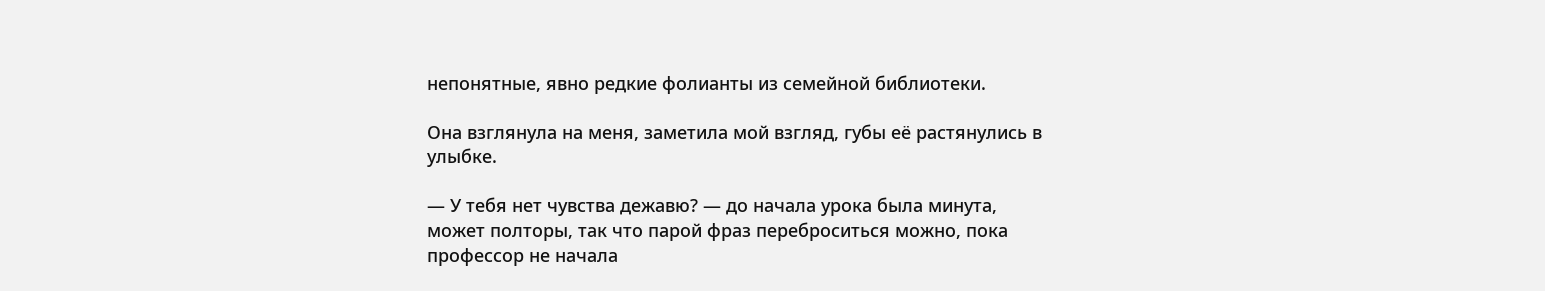непонятные, явно редкие фолианты из семейной библиотеки.

Она взглянула на меня, заметила мой взгляд, губы её растянулись в улыбке.

— У тебя нет чувства дежавю? — до начала урока была минута, может полторы, так что парой фраз переброситься можно, пока профессор не начала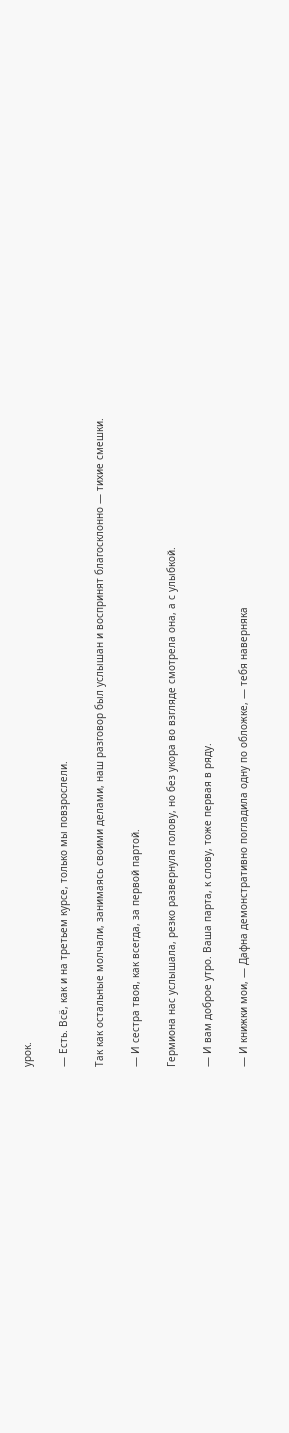урок.

— Есть. Всё, как и на третьем курсе, только мы повзрослели.

Так как остальные молчали, занимаясь своими делами, наш разговор был услышан и воспринят благосклонно — тихие смешки.

— И сестра твоя, как всегда, за первой партой.

Гермиона нас услышала, резко развернула голову, но без укора во взгляде смотрела она, а с улыбкой.

— И вам доброе утро. Ваша парта, к слову, тоже первая в ряду.

— И книжки мои, — Дафна демонстративно погладила одну по обложке, — тебя наверняка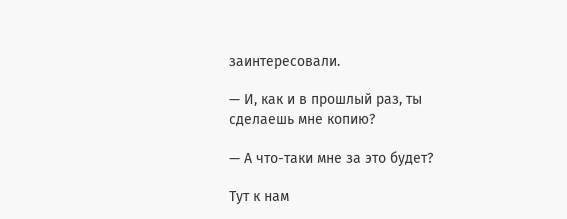заинтересовали.

— И, как и в прошлый раз, ты сделаешь мне копию?

— А что-таки мне за это будет?

Тут к нам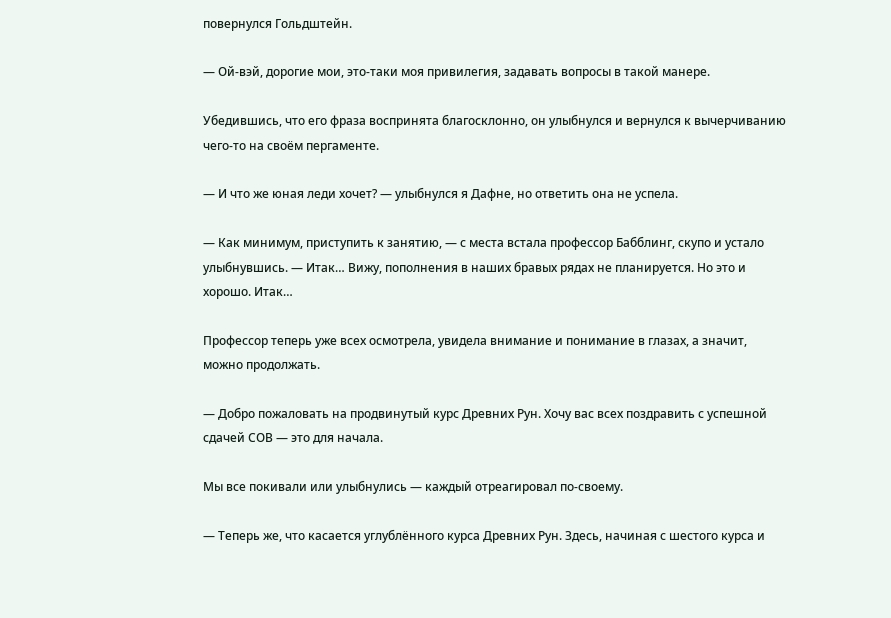повернулся Гольдштейн.

— Ой-вэй, дорогие мои, это-таки моя привилегия, задавать вопросы в такой манере.

Убедившись, что его фраза воспринята благосклонно, он улыбнулся и вернулся к вычерчиванию чего-то на своём пергаменте.

— И что же юная леди хочет? — улыбнулся я Дафне, но ответить она не успела.

— Как минимум, приступить к занятию, — с места встала профессор Бабблинг, скупо и устало улыбнувшись. — Итак… Вижу, пополнения в наших бравых рядах не планируется. Но это и хорошо. Итак…

Профессор теперь уже всех осмотрела, увидела внимание и понимание в глазах, а значит, можно продолжать.

— Добро пожаловать на продвинутый курс Древних Рун. Хочу вас всех поздравить с успешной сдачей СОВ — это для начала.

Мы все покивали или улыбнулись — каждый отреагировал по-своему.

— Теперь же, что касается углублённого курса Древних Рун. Здесь, начиная с шестого курса и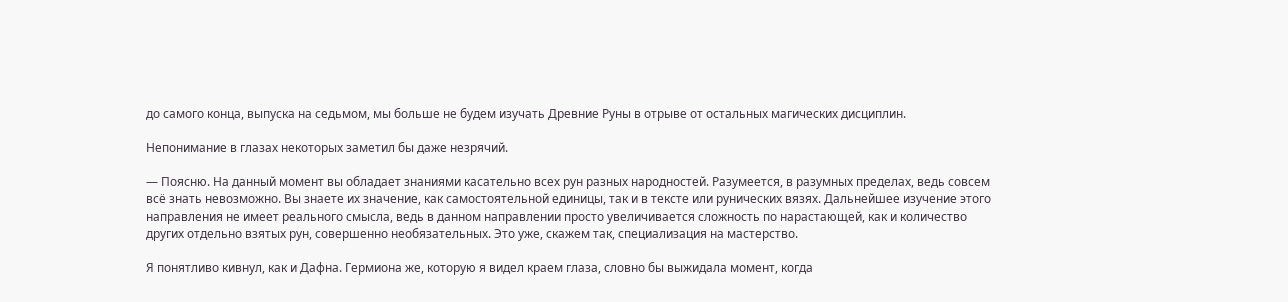до самого конца, выпуска на седьмом, мы больше не будем изучать Древние Руны в отрыве от остальных магических дисциплин.

Непонимание в глазах некоторых заметил бы даже незрячий.

— Поясню. На данный момент вы обладает знаниями касательно всех рун разных народностей. Разумеется, в разумных пределах, ведь совсем всё знать невозможно. Вы знаете их значение, как самостоятельной единицы, так и в тексте или рунических вязях. Дальнейшее изучение этого направления не имеет реального смысла, ведь в данном направлении просто увеличивается сложность по нарастающей, как и количество других отдельно взятых рун, совершенно необязательных. Это уже, скажем так, специализация на мастерство.

Я понятливо кивнул, как и Дафна. Гермиона же, которую я видел краем глаза, словно бы выжидала момент, когда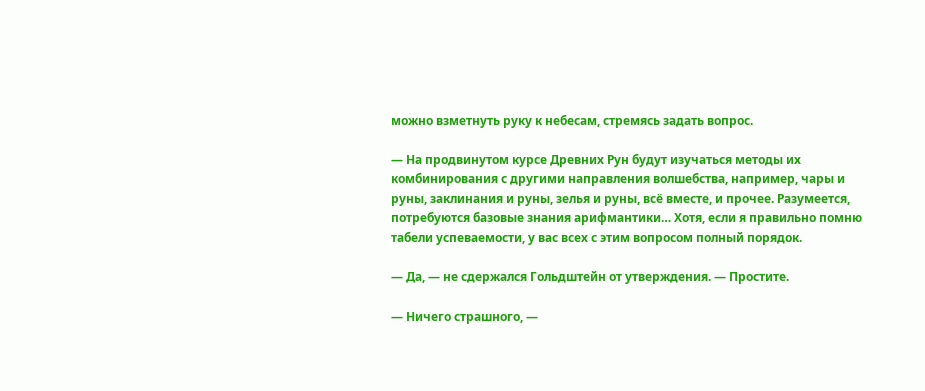можно взметнуть руку к небесам, стремясь задать вопрос.

— На продвинутом курсе Древних Рун будут изучаться методы их комбинирования с другими направления волшебства, например, чары и руны, заклинания и руны, зелья и руны, всё вместе, и прочее. Разумеется, потребуются базовые знания арифмантики… Хотя, если я правильно помню табели успеваемости, у вас всех с этим вопросом полный порядок.

— Да, — не сдержался Гольдштейн от утверждения. — Простите.

— Ничего страшного, —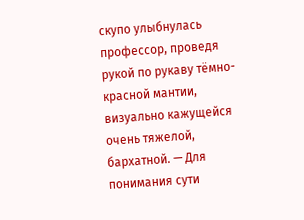скупо улыбнулась профессор, проведя рукой по рукаву тёмно-красной мантии, визуально кажущейся очень тяжелой, бархатной. — Для понимания сути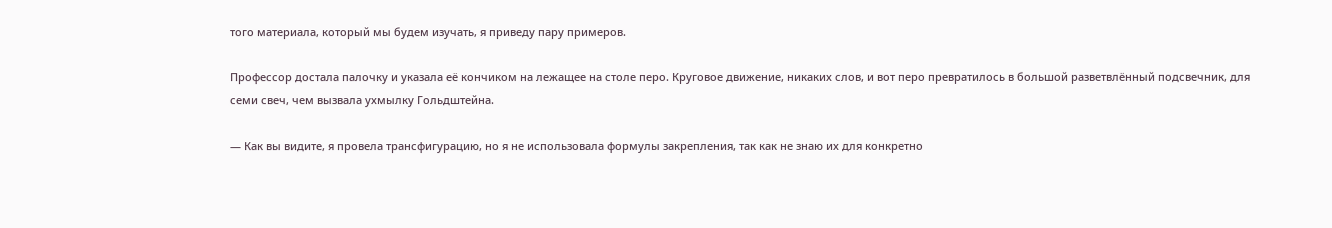того материала, который мы будем изучать, я приведу пару примеров.

Профессор достала палочку и указала её кончиком на лежащее на столе перо. Круговое движение, никаких слов, и вот перо превратилось в большой разветвлённый подсвечник, для семи свеч, чем вызвала ухмылку Гольдштейна.

— Как вы видите, я провела трансфигурацию, но я не использовала формулы закрепления, так как не знаю их для конкретно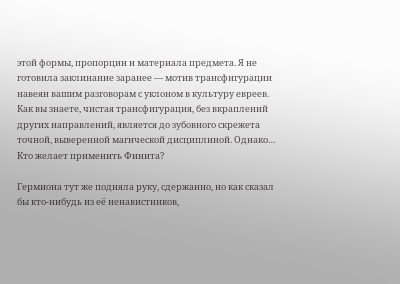этой формы, пропорции и материала предмета. Я не готовила заклинание заранее — мотив трансфигурации навеян вашим разговорам с уклоном в культуру евреев. Как вы знаете, чистая трансфигурация, без вкраплений других направлений, является до зубовного скрежета точной, выверенной магической дисциплиной. Однако… Кто желает применить Финита?

Гермиона тут же подняла руку, сдержанно, но как сказал бы кто-нибудь из её ненавистников,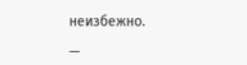неизбежно.

—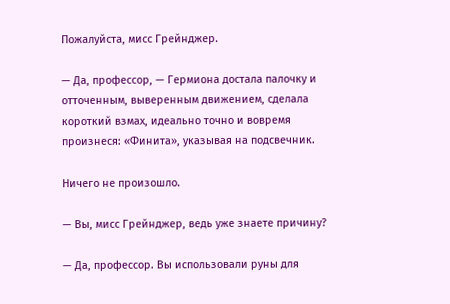Пожалуйста, мисс Грейнджер.

— Да, профессор, — Гермиона достала палочку и отточенным, выверенным движением, сделала короткий взмах, идеально точно и вовремя произнеся: «Финита», указывая на подсвечник.

Ничего не произошло.

— Вы, мисс Грейнджер, ведь уже знаете причину?

— Да, профессор. Вы использовали руны для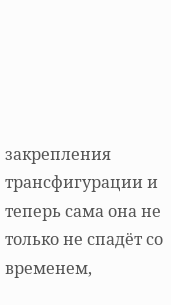закрепления трансфигурации и теперь сама она не только не спадёт со временем,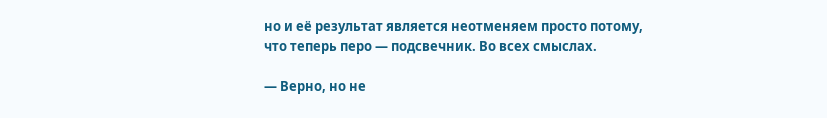но и её результат является неотменяем просто потому, что теперь перо — подсвечник. Во всех смыслах.

— Верно, но не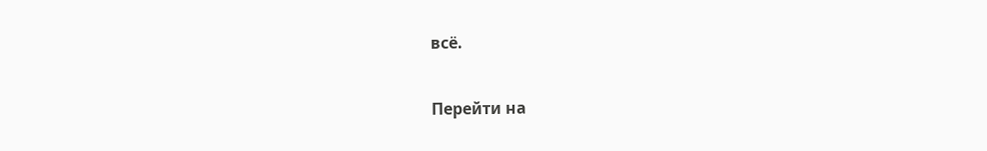всё.

Перейти на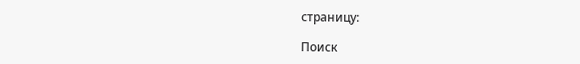страницу:

Поиск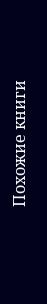Похожие книги